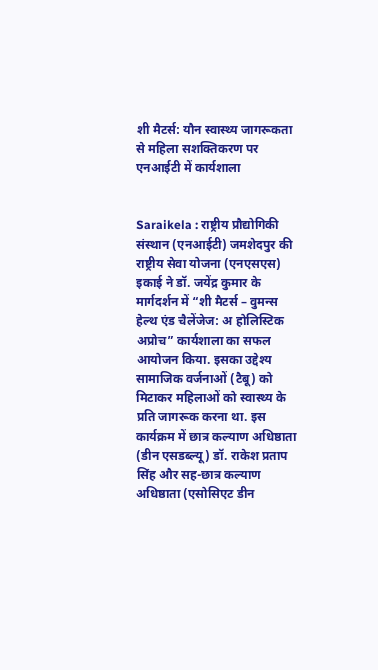शी मैटर्स: यौन स्वास्थ्य जागरूकता से महिला सशक्तिकरण पर एनआईटी में कार्यशाला


Saraikela : राष्ट्रीय प्रौद्योगिकी संस्थान (एनआईटी) जमशेदपुर की राष्ट्रीय सेवा योजना (एनएसएस) इकाई ने डॉ. जयेंद्र कुमार के मार्गदर्शन में “शी मैटर्स – वुमन्स हेल्थ एंड चैलेंजेज: अ होलिस्टिक अप्रोच” कार्यशाला का सफल आयोजन किया. इसका उद्देश्य सामाजिक वर्जनाओं (टैबू) को मिटाकर महिलाओं को स्वास्थ्य के प्रति जागरूक करना था. इस कार्यक्रम में छात्र कल्याण अधिष्ठाता (डीन एसडब्ल्यू) डॉ. राकेश प्रताप सिंह और सह-छात्र कल्याण अधिष्ठाता (एसोसिएट डीन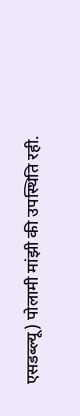एसडब्ल्यू) पोलामी मांझी की उपस्थिति रही.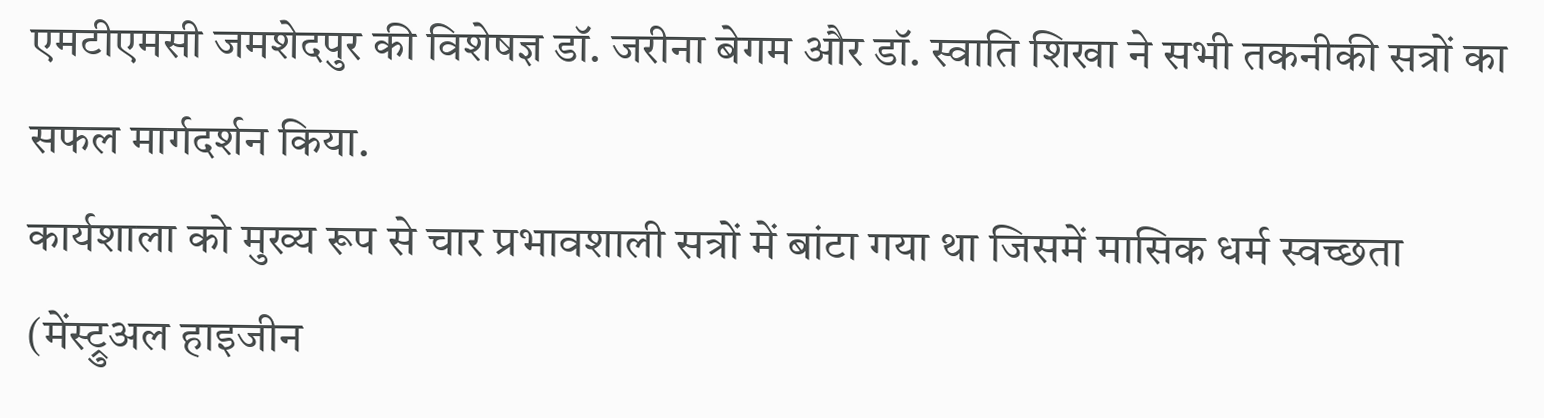एमटीएमसी जमशेदपुर की विशेषज्ञ डॉ. जरीना बेगम और डॉ. स्वाति शिखा ने सभी तकनीकी सत्रों का सफल मार्गदर्शन किया.
कार्यशाला को मुख्य रूप से चार प्रभावशाली सत्रों में बांटा गया था जिसमें मासिक धर्म स्वच्छता (मेंस्ट्रुअल हाइजीन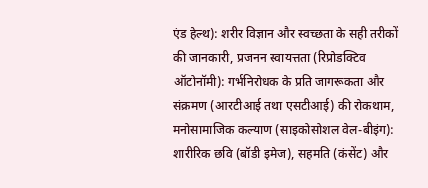एंड हेल्थ): शरीर विज्ञान और स्वच्छता के सही तरीकों की जानकारी, प्रजनन स्वायत्तता (रिप्रोडक्टिव ऑटोनॉमी): गर्भनिरोधक के प्रति जागरूकता और संक्रमण (आरटीआई तथा एसटीआई) की रोकथाम, मनोसामाजिक कल्याण (साइकोसोशल वेल-बीइंग): शारीरिक छवि (बॉडी इमेज), सहमति (कंसेंट) और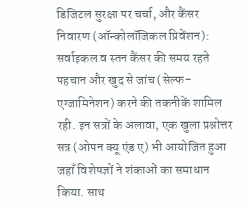डिजिटल सुरक्षा पर चर्चा, और कैंसर निवारण (ऑन्कोलॉजिकल प्रिवेंशन): सर्वाइकल व स्तन कैंसर की समय रहते पहचान और खुद से जांच (सेल्फ-एग्जामिनेशन) करने की तकनीकें शामिल रही. इन सत्रों के अलावा, एक खुला प्रश्नोत्तर सत्र (ओपन क्यू एंड ए) भी आयोजित हुआ जहाँ विशेषज्ञों ने शंकाओं का समाधान किया. साथ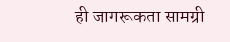ही जागरूकता सामग्री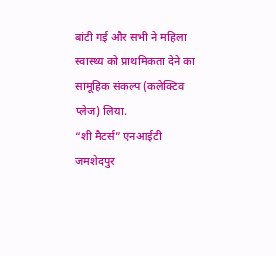बांटी गई और सभी ने महिला स्वास्थ्य को प्राथमिकता देने का सामूहिक संकल्प (कलेक्टिव प्लेज) लिया.
“शी मैटर्स” एनआईटी जमशेदपुर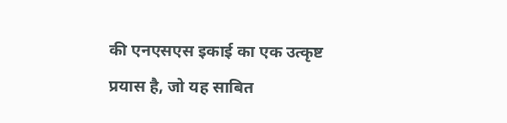की एनएसएस इकाई का एक उत्कृष्ट प्रयास है, जो यह साबित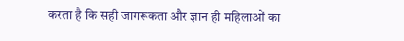करता है कि सही जागरूकता और ज्ञान ही महिलाओं का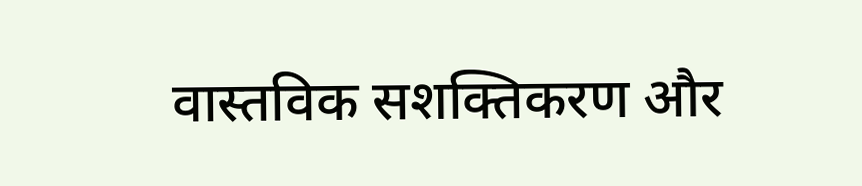वास्तविक सशक्तिकरण और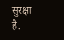सुरक्षा है.